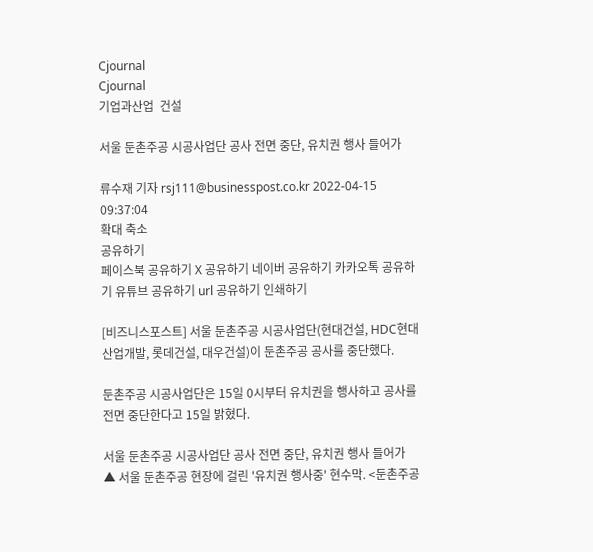Cjournal
Cjournal
기업과산업  건설

서울 둔촌주공 시공사업단 공사 전면 중단, 유치권 행사 들어가

류수재 기자 rsj111@businesspost.co.kr 2022-04-15 09:37:04
확대 축소
공유하기
페이스북 공유하기 X 공유하기 네이버 공유하기 카카오톡 공유하기 유튜브 공유하기 url 공유하기 인쇄하기

[비즈니스포스트] 서울 둔촌주공 시공사업단(현대건설, HDC현대산업개발, 롯데건설, 대우건설)이 둔촌주공 공사를 중단했다.

둔촌주공 시공사업단은 15일 0시부터 유치권을 행사하고 공사를 전면 중단한다고 15일 밝혔다.

서울 둔촌주공 시공사업단 공사 전면 중단, 유치권 행사 들어가
▲ 서울 둔촌주공 현장에 걸린 '유치권 행사중' 현수막. <둔촌주공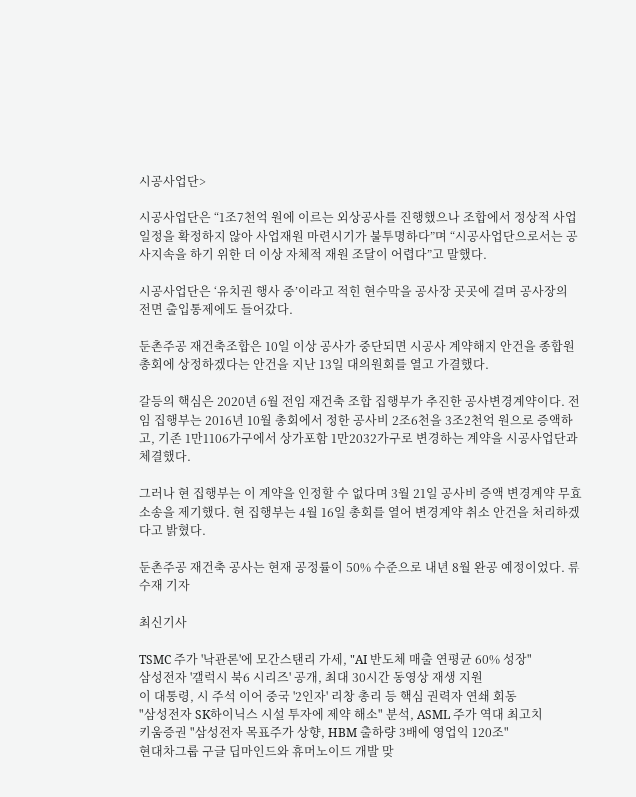시공사업단>

시공사업단은 “1조7천억 원에 이르는 외상공사를 진행했으나 조합에서 정상적 사업일정을 확정하지 않아 사업재원 마련시기가 불투명하다”며 “시공사업단으로서는 공사지속을 하기 위한 더 이상 자체적 재원 조달이 어렵다”고 말했다.

시공사업단은 ‘유치권 행사 중’이라고 적힌 현수막을 공사장 곳곳에 걸며 공사장의 전면 출입통제에도 들어갔다.

둔촌주공 재건축조합은 10일 이상 공사가 중단되면 시공사 계약해지 안건을 종합원 총회에 상정하겠다는 안건을 지난 13일 대의원회를 열고 가결했다.

갈등의 핵심은 2020년 6월 전임 재건축 조합 집행부가 추진한 공사변경계약이다. 전임 집행부는 2016년 10월 총회에서 정한 공사비 2조6천을 3조2천억 원으로 증액하고, 기존 1만1106가구에서 상가포함 1만2032가구로 변경하는 계약을 시공사업단과 체결했다.

그러나 현 집행부는 이 계약을 인정할 수 없다며 3월 21일 공사비 증액 변경계약 무효소송을 제기했다. 현 집행부는 4월 16일 총회를 열어 변경계약 취소 안건을 처리하겠다고 밝혔다.

둔촌주공 재건축 공사는 현재 공정률이 50% 수준으로 내년 8월 완공 예정이었다. 류수재 기자

최신기사

TSMC 주가 '낙관론'에 모간스탠리 가세, "AI 반도체 매출 연평균 60% 성장"
삼성전자 '갤럭시 북6 시리즈' 공개, 최대 30시간 동영상 재생 지원
이 대통령, 시 주석 이어 중국 '2인자' 리창 총리 등 핵심 권력자 연쇄 회동
"삼성전자 SK하이닉스 시설 투자에 제약 해소" 분석, ASML 주가 역대 최고치
키움증권 "삼성전자 목표주가 상향, HBM 출하량 3배에 영업익 120조"
현대차그룹 구글 딥마인드와 휴머노이드 개발 맞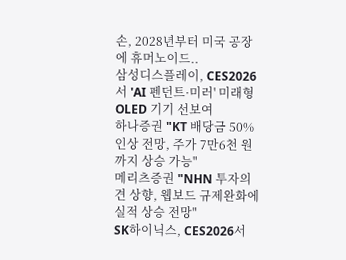손, 2028년부터 미국 공장에 휴머노이드..
삼성디스플레이, CES2026서 'AI 펜던트·미러' 미래형 OLED 기기 선보여
하나증권 "KT 배당금 50% 인상 전망, 주가 7만6천 원까지 상승 가능"
메리츠증권 "NHN 투자의견 상향, 웹보드 규제완화에 실적 상승 전망"
SK하이닉스, CES2026서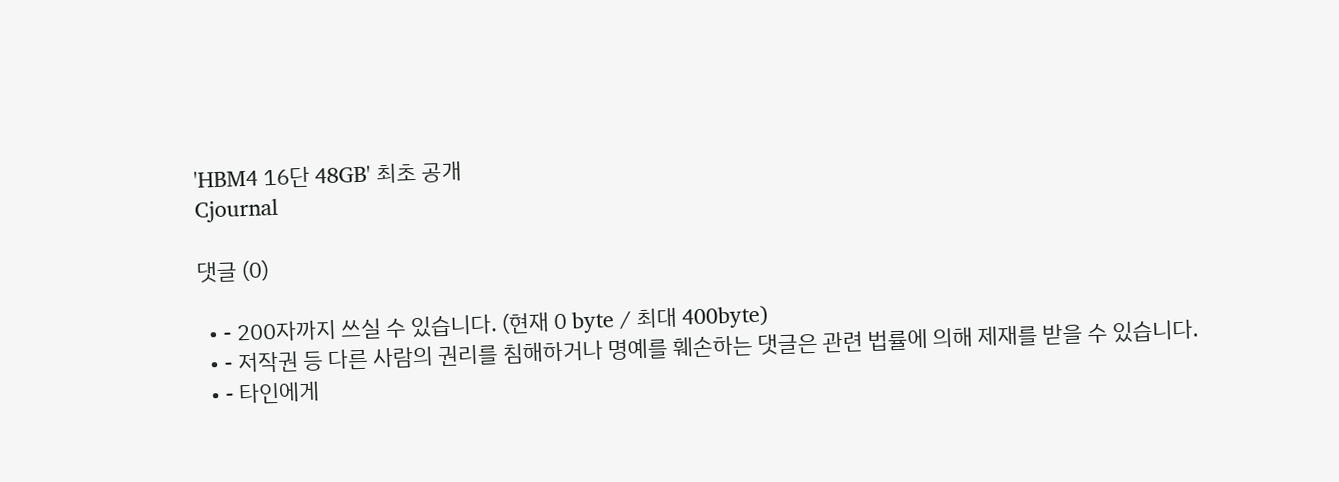'HBM4 16단 48GB' 최초 공개
Cjournal

댓글 (0)

  • - 200자까지 쓰실 수 있습니다. (현재 0 byte / 최대 400byte)
  • - 저작권 등 다른 사람의 권리를 침해하거나 명예를 훼손하는 댓글은 관련 법률에 의해 제재를 받을 수 있습니다.
  • - 타인에게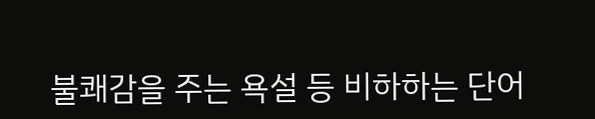불쾌감을 주는 욕설 등 비하하는 단어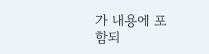가 내용에 포함되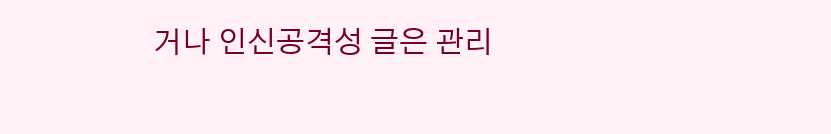거나 인신공격성 글은 관리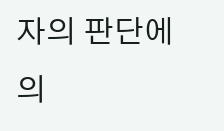자의 판단에 의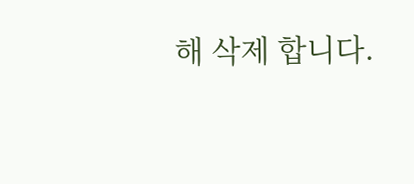해 삭제 합니다.